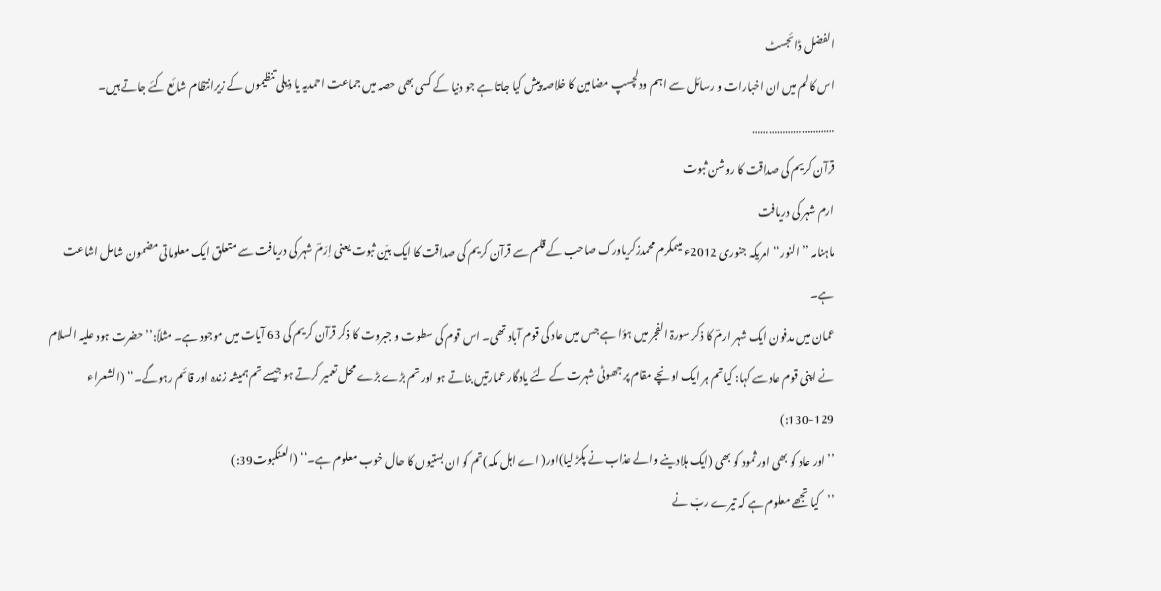الفضل ڈائجسٹ
اس کالم میں ان اخبارات و رسائل سے اہم ودلچسپ مضامین کا خلاصہ پیش کیا جاتا ہے جو دنیا کے کسی بھی حصہ میں جماعت احمدیہ یا ذیلی تنظیموں کے زیرانتظام شائع کئے جاتے ہیں۔
…………………………
قرآن کریم کی صداقت کا روشن ثبوت
ارم شہر کی دریافت
ماہنامہ ’’النور‘‘ امریکہ جنوری 2012ء میںمکرم محمدزکریاورک صاحب کے قلم سے قرآن کریم کی صداقت کا ایک بیّن ثبوت یعنی اِرَمؔ شہر کی دریافت سے متعلق ایک معلوماتی مضمون شامل اشاعت ہے۔
عمان میں مدفون ایک شہر ارمؔ کا ذکر سورۃ الفجر میں ہؤا ہے جس میں عاد کی قوم آباد تھی۔ اس قوم کی سطوت و جبروت کا ذکر قرآن کریم کی 63 آیات میں موجود ہے۔ مثلاً:’’حضرت ہود علیہ السلام نے اپنی قوم عادسے کہا: کیاتم ہر ایک اونچے مقام پر جھوٹی شہرت کے لئے یادگار عمارتیں بناتے ہو اور تم بڑے بڑے محل تعمیر کرتے ہو جیسے تم ہمیشہ زندہ اور قائم رہوگے۔‘‘ (الشعراء 129-130:)
’’اور عاد کو بھی اور ثمود کو بھی (ایک ہلادینے والے عذاب نے پکڑ لیا)اور( اے اہل مکہ)تم کو ان بستیوں کا حال خوب معلوم ہے۔‘‘ (العنکبوت39:)
’’کیا تجھے معلوم ہے کہ تیرے ربّ نے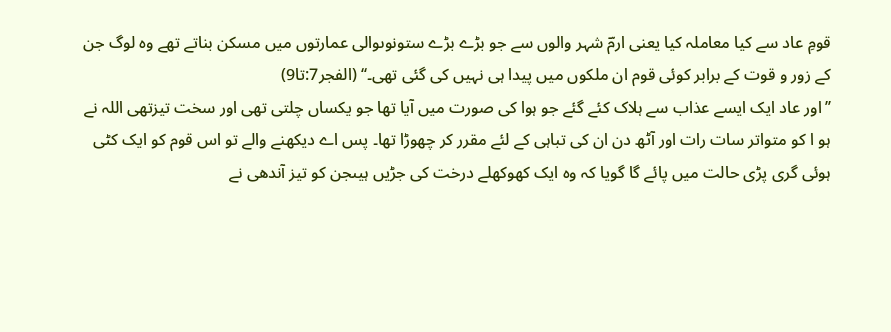قومِ عاد سے کیا معاملہ کیا یعنی ارمؔ شہر والوں سے جو بڑے بڑے ستونوںوالی عمارتوں میں مسکن بناتے تھے وہ لوگ جن کے زور و قوت کے برابر کوئی قوم ان ملکوں میں پیدا ہی نہیں کی گئی تھی۔‘‘ (الفجر7:تا9)
’’اور عاد ایک ایسے عذاب سے ہلاک کئے گئے جو ہوا کی صورت میں آیا تھا جو یکساں چلتی تھی اور سخت تیزتھی اللہ نے ہو ا کو متواتر سات رات اور آٹھ دن ان کی تباہی کے لئے مقرر کر چھوڑا تھا۔ پس اے دیکھنے والے تو اس قوم کو ایک کٹی ہوئی گری پڑی حالت میں پائے گا گویا کہ وہ ایک کھوکھلے درخت کی جڑیں ہیںجن کو تیز آندھی نے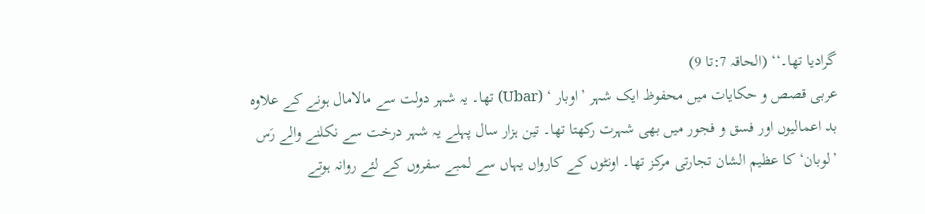گرادیا تھا۔‘‘ (الحاقہ 7:تا 9)
عربی قصص و حکایات میں محفوظ ایک شہر ’اوبار ‘ (Ubar) تھا۔ یہ شہر دولت سے مالامال ہونے کے علاوہ بد اعمالیوں اور فسق و فجور میں بھی شہرت رکھتا تھا۔ تین ہزار سال پہلے یہ شہر درخت سے نکلنے والے رَس ’لوبان‘ کا عظیم الشان تجارتی مرکز تھا۔ اونٹوں کے کارواں یہاں سے لمبے سفروں کے لئے روانہ ہوتے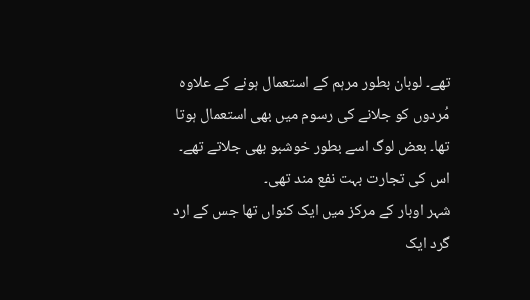تھے۔ لوبان بطور مرہم کے استعمال ہونے کے علاوہ مُردوں کو جلانے کی رسوم میں بھی استعمال ہوتا تھا۔ بعض لوگ اسے بطور خوشبو بھی جلاتے تھے۔ اس کی تجارت بہت نفع مند تھی۔
شہر اوبار کے مرکز میں ایک کنواں تھا جس کے ارد گرد ایک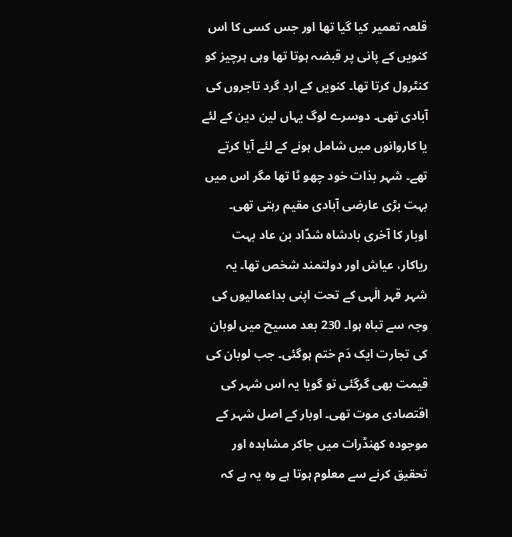قلعہ تعمیر کیا گیا تھا اور جس کسی کا اس کنویں کے پانی پر قبضہ ہوتا تھا وہی ہرچیز کو کنٹرول کرتا تھا۔ کنویں کے ارد گرد تاجروں کی آبادی تھی۔ دوسرے لوگ یہاں لین دین کے لئے یا کاروانوں میں شامل ہونے کے لئے آیا کرتے تھے۔ شہر بذات خود چھو ٹا تھا مگر اس میں بہت بڑی عارضی آبادی مقیم رہتی تھی۔
اوبار کا آخری بادشاہ شدّاد بن عاد بہت ریاکار، عیاش اور دولتمند شخص تھا۔ یہ شہر قہر الٰہی کے تحت اپنی بداعمالیوں کی وجہ سے تباہ ہوا۔ 230 بعد مسیح میں لوبان کی تجارت ایک دَم ختم ہوگئی۔ جب لوبان کی قیمت بھی گرگئی تو گویا یہ اس شہر کی اقتصادی موت تھی۔ اوبار کے اصل شہر کے موجودہ کھنڈرات میں جاکر مشاہدہ اور تحقیق کرنے سے معلوم ہوتا ہے وہ یہ ہے کہ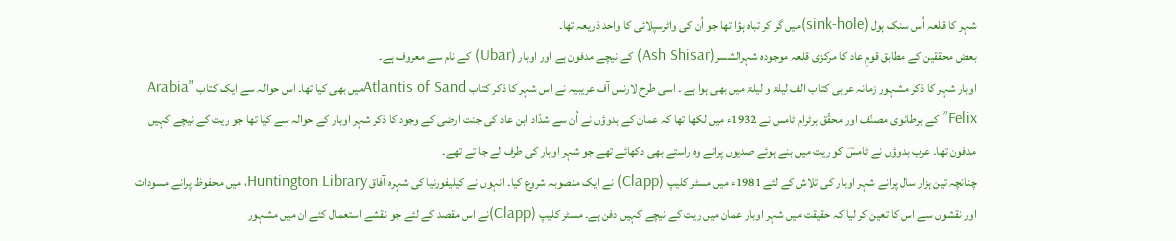شہر کا قلعہ اُس سنک ہول (sink-hole)میں گر کر تباہ ہؤا تھا جو اُن کی واٹرسپلائی کا واحد ذریعہ تھا۔
بعض محققین کے مطابق قومِ عاد کا مرکزی قلعہ موجودہ شہرالشسر(Ash Shisar) کے نیچے مدفون ہے اور اوبار (Ubar) کے نام سے معروف ہے۔
اوبار شہر کا ذکر مشہور زمانہ عربی کتاب الف لیلۃ و لیلۃ میں بھی ہوا ہے ۔ اسی طرح لارنس آف عریبیہ نے اس شہر کا ذکر کتاب Atlantis of Sandمیں بھی کیا تھا۔ اس حوالہ سے ایک کتاب "Arabia Felix” کے برطانوی مصنّف اور محقّق برٹرام ٹامس نے 1932ء میں لکھا تھا کہ عمان کے بدوؤں نے اُن سے شدّاد ابن عاد کی جنت ارضی کے وجود کا ذکر شہر اوبار کے حوالہ سے کیا تھا جو ریت کے نیچے کہیں مدفون تھا۔ عرب بدوؤں نے ٹامسؔ کو ریت میں بنے ہوئے صدیوں پرانے وہ راستے بھی دکھائے تھے جو شہر اوبار کی طرف لے جا تے تھے۔
چنانچہ تین ہزار سال پرانے شہر اوبار کی تلاش کے لئے 1981ء میں مسٹر کلیپ (Clapp) نے ایک منصوبہ شروع کیا۔ انہوں نے کیلیفورنیا کی شہرہ آفاق Huntington Library، میں محفوظ پرانے مسودات اور نقشوں سے اس کا تعین کر لیا کہ حقیقت میں شہر اوبار عمان میں ریت کے نیچے کہیں دفن ہے۔ مسٹر کلیپ (Clapp)نے اس مقصد کے لئے جو نقشے استعمال کئے ان میں مشہور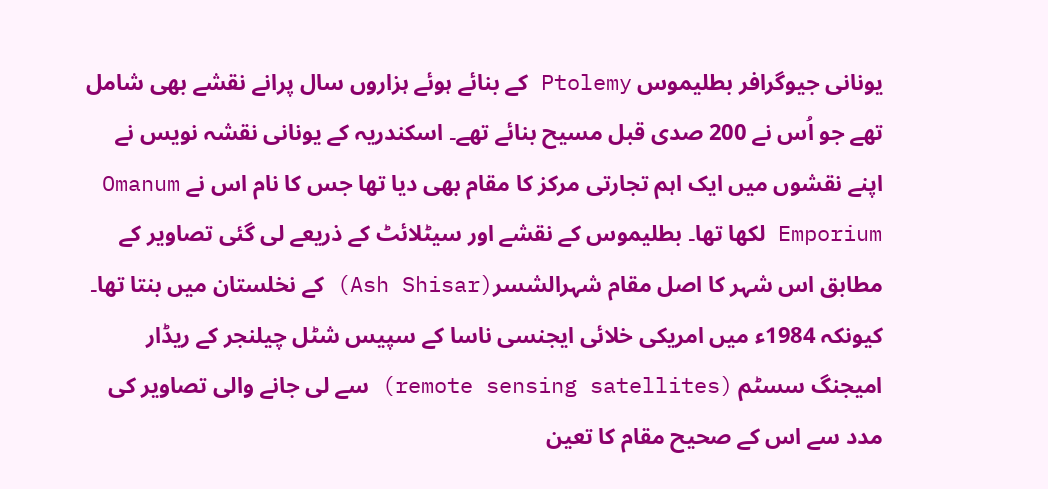یونانی جیوگرافر بطلیموس Ptolemy کے بنائے ہوئے ہزاروں سال پرانے نقشے بھی شامل تھے جو اُس نے 200 صدی قبل مسیح بنائے تھے۔ اسکندریہ کے یونانی نقشہ نویس نے اپنے نقشوں میں ایک اہم تجارتی مرکز کا مقام بھی دیا تھا جس کا نام اس نے Omanum Emporium لکھا تھا۔ بطلیموس کے نقشے اور سیٹلائٹ کے ذریعے لی گئی تصاویر کے مطابق اس شہر کا اصل مقام شہرالشسر(Ash Shisar) کے نخلستان میں بنتا تھا۔ کیونکہ 1984ء میں امریکی خلائی ایجنسی ناسا کے سپیس شٹل چیلنجر کے ریڈار امیجنگ سسٹم (remote sensing satellites) سے لی جانے والی تصاویر کی مدد سے اس کے صحیح مقام کا تعین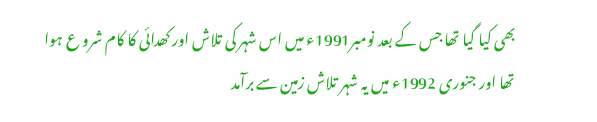بھی کیا گیا تھا جس کے بعد نومبر1991ء میں اس شہر کی تلاش اور کھدائی کا کام شرو ع ہوا تھا اور جنوری 1992ء میں یہ شہر تلاش زمین سے برآمد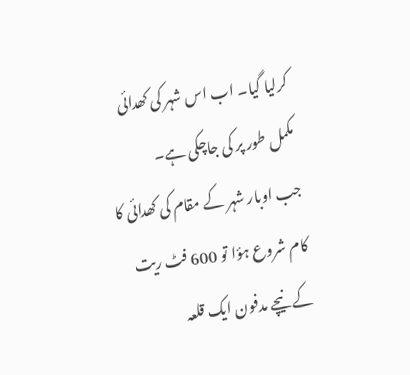کرلیا گیا۔ اب اس شہر کی کھدائی مکمل طور پر کی جاچکی ہے۔
جب اوبار شہر کے مقام کی کھدائی کا کام شروع ہؤا تو 600 فٹ ریت کے نیچے مدفون ایک قلعہ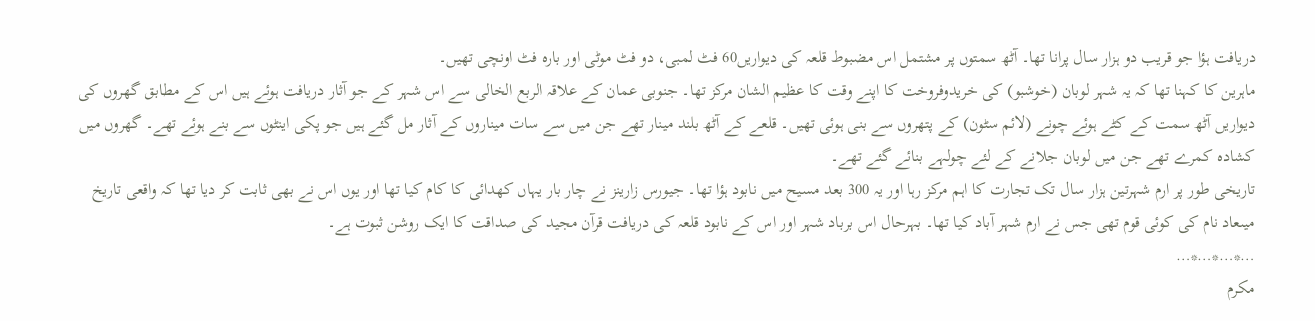دریافت ہؤا جو قریب دو ہزار سال پرانا تھا۔ آٹھ سمتوں پر مشتمل اس مضبوط قلعہ کی دیواریں60 فٹ لمبی، دو فٹ موٹی اور بارہ فٹ اونچی تھیں۔
ماہرین کا کہنا تھا کہ یہ شہر لوبان (خوشبو) کی خریدوفروخت کا اپنے وقت کا عظیم الشان مرکز تھا۔ جنوبی عمان کے علاقہ الربع الخالی سے اس شہر کے جو آثار دریافت ہوئے ہیں اس کے مطابق گھروں کی دیواریں آٹھ سمت کے کٹے ہوئے چونے (لائم سٹون) کے پتھروں سے بنی ہوئی تھیں۔ قلعے کے آٹھ بلند مینار تھے جن میں سے سات میناروں کے آثار مل گئے ہیں جو پکی اینٹوں سے بنے ہوئے تھے۔ گھروں میں کشادہ کمرے تھے جن میں لوبان جلانے کے لئے چولہے بنائے گئے تھے۔
تاریخی طور پر ارم شہرتین ہزار سال تک تجارت کا اہم مرکز رہا اور یہ 300 بعد مسیح میں نابود ہؤا تھا۔ جیورس زارینز نے چار بار یہاں کھدائی کا کام کیا تھا اور یوں اس نے بھی ثابت کر دیا تھا کہ واقعی تاریخ میںعاد نام کی کوئی قوم تھی جس نے ارم شہر آباد کیا تھا۔ بہرحال اس برباد شہر اور اس کے نابود قلعہ کی دریافت قرآن مجید کی صداقت کا ایک روشن ثبوت ہے۔
…*…*…*…
مکرم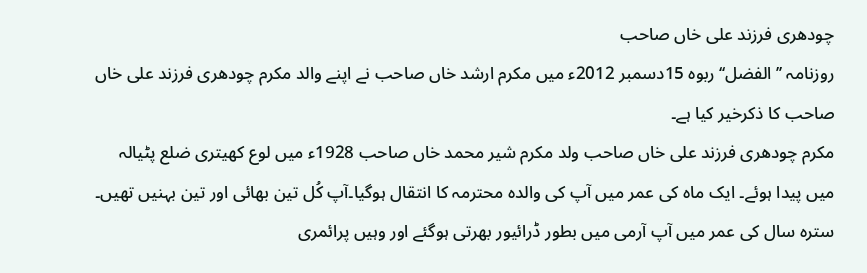چودھری فرزند علی خاں صاحب
روزنامہ ’’الفضل‘‘ ربوہ 15دسمبر 2012ء میں مکرم ارشد خاں صاحب نے اپنے والد مکرم چودھری فرزند علی خاں صاحب کا ذکرخیر کیا ہے۔
مکرم چودھری فرزند علی خاں صاحب ولد مکرم شیر محمد خاں صاحب 1928ء میں لوع کھیتری ضلع پٹیالہ میں پیدا ہوئے۔ ایک ماہ کی عمر میں آپ کی والدہ محترمہ کا انتقال ہوگیا۔آپ کُل تین بھائی اور تین بہنیں تھیں۔ سترہ سال کی عمر میں آپ آرمی میں بطور ڈرائیور بھرتی ہوگئے اور وہیں پرائمری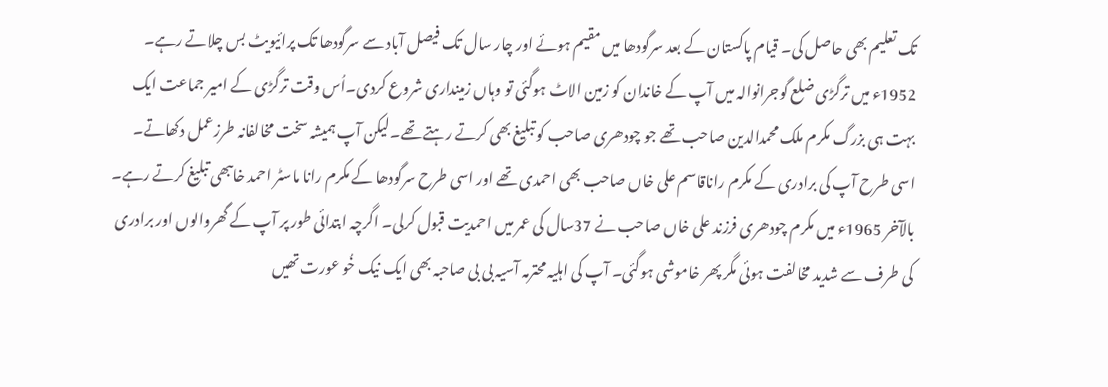تک تعلیم بھی حاصل کی۔ قیام پاکستان کے بعد سرگودھا میں مقیم ہوئے اور چار سال تک فیصل آباد سے سرگودھا تک پرائیویٹ بس چلاتے رہے۔
1952ء میں ترگڑی ضلع گوجرانوالہ میں آپ کے خاندان کو زمین الاٹ ہوگئی تو وہاں زمینداری شروع کردی۔اُس وقت ترگڑی کے امیر جماعت ایک بہت ہی بزرگ مکرم ملک محمدالدین صاحب تھے جو چودھری صاحب کو تبلیغ بھی کرتے رہتے تھے۔لیکن آپ ہمیشہ سخت مخالفانہ طرزعمل دکھاتے۔ اسی طرح آپ کی برادری کے مکرم راناقاسم علی خاں صاحب بھی احمدی تھے اور اسی طرح سرگودھا کے مکرم رانا ماسٹر احمد خاںبھی تبلیغ کرتے رہے۔ بالآخر 1965ء میں مکرم چودھری فرزند علی خاں صاحب نے 37سال کی عمر میں احمدیت قبول کرلی۔ اگرچہ ابتدائی طور پر آپ کے گھروالوں اور برادری کی طرف سے شدید مخالفت ہوئی مگر پھر خاموشی ہوگئی۔ آپ کی اہلیہ محترمہ آسیہ بی بی صاحبہ بھی ایک نیک خُو عورت تھیں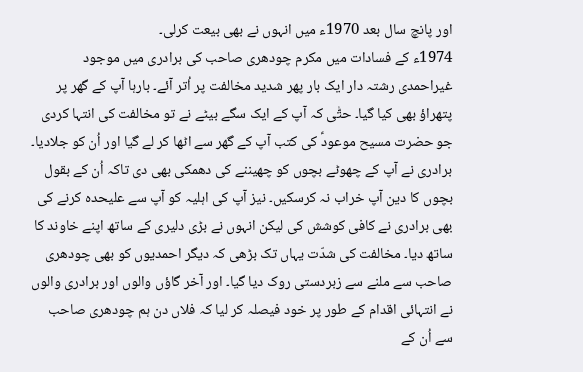اور پانچ سال بعد 1970ء میں انہوں نے بھی بیعت کرلی۔
1974ء کے فسادات میں مکرم چودھری صاحب کی برادری میں موجود غیراحمدی رشتہ دار ایک بار پھر شدید مخالفت پر اُتر آئے۔ بارہا آپ کے گھر پر پتھراؤ بھی کیا گیا۔ حتّٰی کہ آپ کے ایک سگے بیٹے نے تو مخالفت کی انتہا کردی جو حضرت مسیح موعودؑ کی کتب آپ کے گھر سے اٹھا کر لے گیا اور اُن کو جلادیا۔ برادری نے آپ کے چھوٹے بچوں کو چھیننے کی دھمکی بھی دی تاکہ اُن کے بقول بچوں کا دین آپ خراب نہ کرسکیں۔ نیز آپ کی اہلیہ کو آپ سے علیحدہ کرنے کی بھی برادری نے کافی کوشش کی لیکن انہوں نے بڑی دلیری کے ساتھ اپنے خاوند کا ساتھ دیا۔ مخالفت کی شدّت یہاں تک بڑھی کہ دیگر احمدیوں کو بھی چودھری صاحب سے ملنے سے زبردستی روک دیا گیا۔ اور آخر گاؤں والوں اور برادری والوں نے انتہائی اقدام کے طور پر خود فیصلہ کر لیا کہ فلاں دن ہم چودھری صاحب سے اُن کے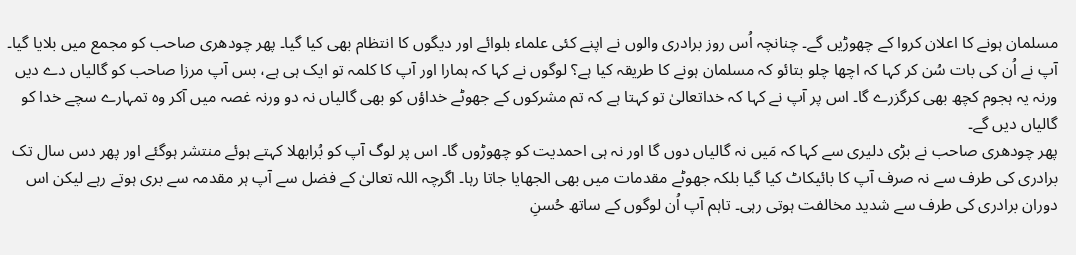مسلمان ہونے کا اعلان کروا کے چھوڑیں گے۔ چنانچہ اُس روز برادری والوں نے اپنے کئی علماء بلوائے اور دیگوں کا انتظام بھی کیا گیا۔ پھر چودھری صاحب کو مجمع میں بلایا گیا۔ آپ نے اُن کی بات سُن کر کہا کہ اچھا چلو بتائو کہ مسلمان ہونے کا طریقہ کیا ہے؟ لوگوں نے کہا کہ ہمارا اور آپ کا کلمہ تو ایک ہی ہے، بس آپ مرزا صاحب کو گالیاں دے دیں ورنہ یہ ہجوم کچھ بھی کرگزرے گا۔ اس پر آپ نے کہا کہ خداتعالیٰ تو کہتا ہے کہ تم مشرکوں کے جھوٹے خداؤں کو بھی گالیاں نہ دو ورنہ غصہ میں آکر وہ تمہارے سچے خدا کو گالیاں دیں گے۔
پھر چودھری صاحب نے بڑی دلیری سے کہا کہ مَیں نہ گالیاں دوں گا اور نہ ہی احمدیت کو چھوڑوں گا۔ اس پر لوگ آپ کو بُرابھلا کہتے ہوئے منتشر ہوگئے اور پھر دس سال تک برادری کی طرف سے نہ صرف آپ کا بائیکاٹ کیا گیا بلکہ جھوٹے مقدمات میں بھی الجھایا جاتا رہا۔ اگرچہ اللہ تعالیٰ کے فضل سے آپ ہر مقدمہ سے بری ہوتے رہے لیکن اس دوران برادری کی طرف سے شدید مخالفت ہوتی رہی۔ تاہم آپ اُن لوگوں کے ساتھ حُسنِ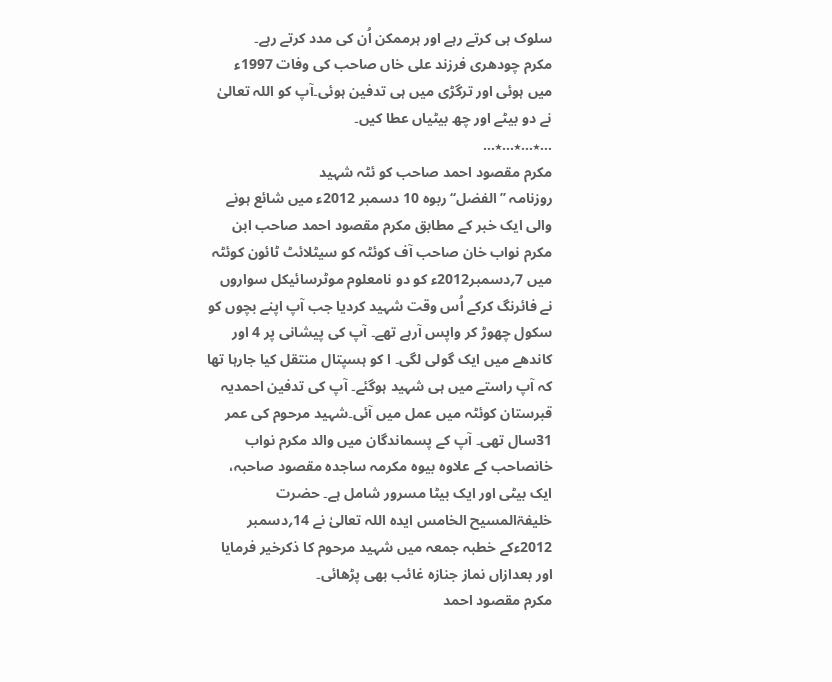سلوک ہی کرتے رہے اور ہرممکن اُن کی مدد کرتے رہے۔
مکرم چودھری فرزند علی خاں صاحب کی وفات 1997ء میں ہوئی اور ترگڑی میں ہی تدفین ہوئی۔آپ کو اللہ تعالیٰ نے دو بیٹے اور چھ بیٹیاں عطا کیں۔
…٭…٭…٭…
مکرم مقصود احمد صاحب کو ئٹہ شہید
روزنامہ ’’الفضل‘‘ ربوہ 10 دسمبر 2012ء میں شائع ہونے والی ایک خبر کے مطابق مکرم مقصود احمد صاحب ابن مکرم نواب خان صاحب آف کوئٹہ کو سیٹلائٹ ٹائون کوئٹہ میں 7؍دسمبر2012ء کو دو نامعلوم موٹرسائیکل سواروں نے فائرنگ کرکے اُس وقت شہید کردیا جب آپ اپنے بچوں کو سکول چھوڑ کر واپس آرہے تھے۔ آپ کی پیشانی پر 4 اور کاندھے میں ایک گولی لگی۔ ا کو ہسپتال منتقل کیا جارہا تھا کہ آپ راستے میں ہی شہید ہوگئے۔ آپ کی تدفین احمدیہ قبرستان کوئٹہ میں عمل میں آئی۔شہید مرحوم کی عمر 31سال تھی۔ آپ کے پسماندگان میں والد مکرم نواب خانصاحب کے علاوہ بیوہ مکرمہ ساجدہ مقصود صاحبہ، ایک بیٹی اور ایک بیٹا مسرور شامل ہے۔ حضرت خلیفۃالمسیح الخامس ایدہ اللہ تعالیٰ نے 14؍دسمبر 2012ءکے خطبہ جمعہ میں شہید مرحوم کا ذکرخیر فرمایا اور بعدازاں نماز جنازہ غائب بھی پڑھائی۔
مکرم مقصود احمد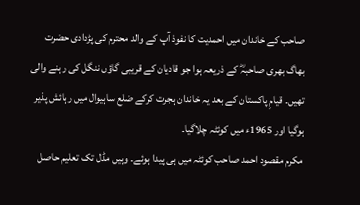صاحب کے خاندان میں احمدیت کا نفوذ آپ کے والد محترم کی پڑدادی حضرت بھاگ بھری صاحبہؓ کے ذریعہ ہوا جو قادیان کے قریبی گاؤں ننگل کی رہنے والی تھیں۔ قیامِ پاکستان کے بعد یہ خاندان ہجرت کرکے ضلع ساہیوال میں رہائش پذیر ہوگیا اور 1965ء میں کوئٹہ چلاگیا۔
مکرم مقصود احمد صاحب کوئٹہ میں ہی پیدا ہوئے۔ وہیں مڈل تک تعلیم حاصل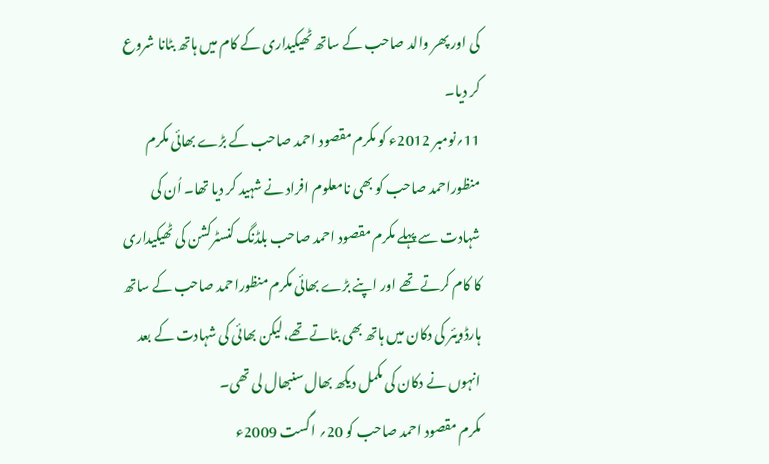کی اور پھر والد صاحب کے ساتھ ٹھیکیداری کے کام میں ہاتھ بٹانا شروع کر دیا۔
11؍نومبر 2012ء کو مکرم مقصود احمد صاحب کے بڑے بھائی مکرم منظوراحمد صاحب کو بھی نامعلوم افراد نے شہید کر دیا تھا۔ اُن کی شہادت سے پہلے مکرم مقصود احمد صاحب بلڈنگ کنسٹرکشن کی ٹھیکیداری کا کام کرتے تھے اور اپنے بڑے بھائی مکرم منظوراحمد صاحب کے ساتھ ہارڈویئر کی دکان میں ہاتھ بھی بٹاتے تھے،لیکن بھائی کی شہادت کے بعد انہوں نے دکان کی مکمل دیکھ بھال سنبھال لی تھی۔
مکرم مقصود احمد صاحب کو 20؍ اگست 2009ء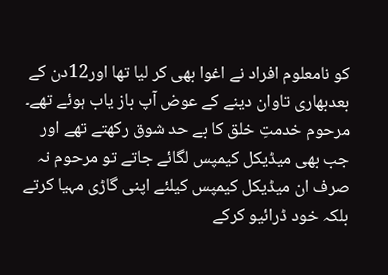کو نامعلوم افراد نے اغوا بھی کر لیا تھا اور12دن کے بعدبھاری تاوان دینے کے عوض آپ باز یاب ہوئے تھے۔ مرحوم خدمتِ خلق کا بے حد شوق رکھتے تھے اور جب بھی میڈیکل کیمپس لگائے جاتے تو مرحوم نہ صرف ان میڈیکل کیمپس کیلئے اپنی گاڑی مہیا کرتے بلکہ خود ڈرائیو کرکے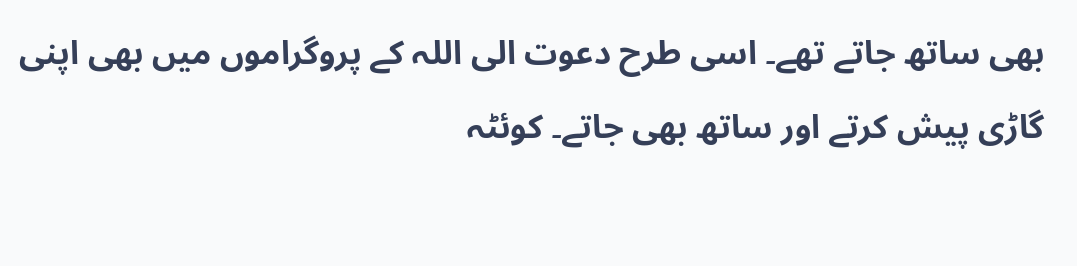بھی ساتھ جاتے تھے۔ اسی طرح دعوت الی اللہ کے پروگراموں میں بھی اپنی گاڑی پیش کرتے اور ساتھ بھی جاتے۔ کوئٹہ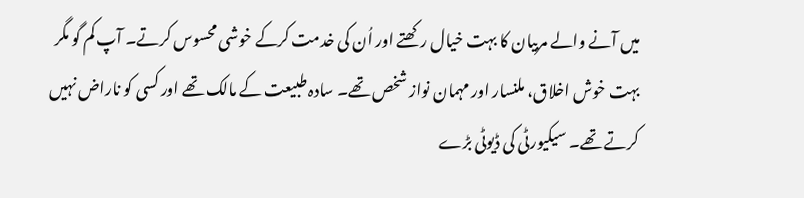میں آنے والے مربیان کا بہت خیال رکھتے اور اُن کی خدمت کرکے خوشی محسوس کرتے۔ آپ کم گو مگر بہت خوش اخلاق، ملنسار اور مہمان نواز شخص تھے۔ سادہ طبیعت کے مالک تھے اور کسی کو ناراض نہیں کرتے تھے۔ سیکیورٹی کی ڈیوٹی بڑے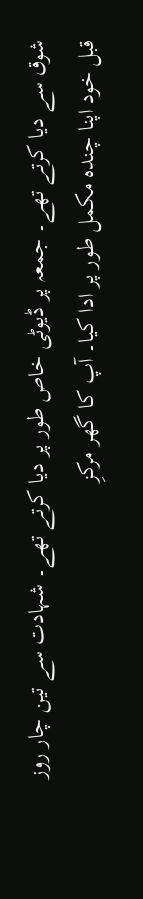شوق سے دیا کرتے تھے۔ جمعہ پر ڈیوٹی خاص طور پر دیا کرتے تھے۔ شہادت سے تین چار روز قبل خود اپنا چندہ مکمل طور پر ادا کیا۔ آپ کا گھر مرکزِ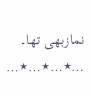نمازبھی تھا۔
…٭…٭…٭…